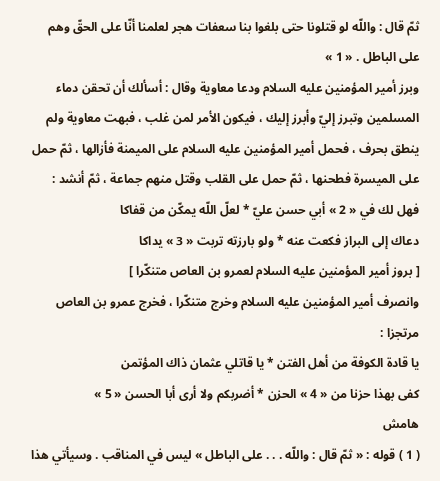ثمّ قال : واللّه لو قتلونا حتى بلغوا بنا سعفات هجر لعلمنا أنّا على الحقّ وهم على الباطل . « 1 »
وبرز أمير المؤمنين عليه السلام ودعا معاوية وقال : أسألك أن تحقن دماء المسلمين وتبرز إليّ وأبرز إليك ، فيكون الأمر لمن غلب ، فبهت معاوية ولم ينطق بحرف ، فحمل أمير المؤمنين عليه السلام على الميمنة فأزالها ، ثمّ حمل على الميسرة فطحنها ، ثمّ حمل على القلب وقتل منهم جماعة ، ثمّ أنشد :
فهل لك في « 2 » أبي حسن عليّ * لعلّ اللّه يمكّن من قفاكا
دعاك إلى البراز فكعت عنه * ولو بارزته تربت « 3 » يداكا
[ بروز أمير المؤمنين عليه السلام لعمرو بن العاص متنكّرا ]
وانصرف أمير المؤمنين عليه السلام وخرج متنكّرا ، فخرج عمرو بن العاص مرتجزا :
يا قادة الكوفة من أهل الفتن * يا قاتلي عثمان ذاك المؤتمن
كفى بهذا حزنا من « 4 » الحزن * أضربكم ولا أرى أبا الحسن « 5 »
هامش
( 1 ) قوله : « ثمّ قال : واللّه . . . على الباطل » ليس في المناقب . وسيأتي هذا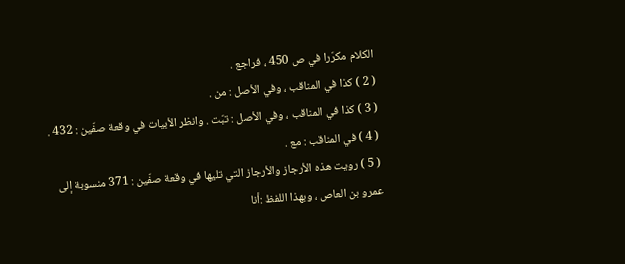الكلام مكرّرا في ص 450 ، فراجع .
( 2 ) كذا في المناقب ، وفي الأصل : من .
( 3 ) كذا في المناقب ، وفي الأصل : تبّت . وانظر الأبيات في وقعة صفّين : 432 .
( 4 ) في المناقب : مع .
( 5 ) رويت هذه الأرجاز والأرجاز التي تليها في وقعة صفّين : 371 منسوبة إلى عمرو بن العاص ، وبهذا اللفظ :أنا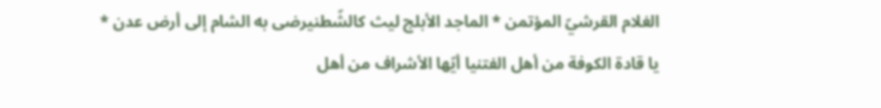الغلام القرشيّ المؤتمن * الماجد الأبلج ليث كالشّطنيرضى به الشام إلى أرض عدن * يا قادة الكوفة من أهل الفتنيا أيّها الأشراف من أهل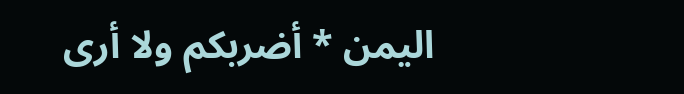اليمن * أضربكم ولا أرى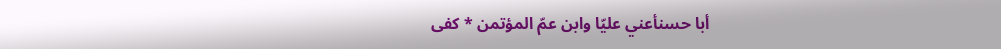أبا حسنأعني عليّا وابن عمّ المؤتمن * كفى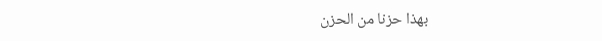بهذا حزنا من الحزن